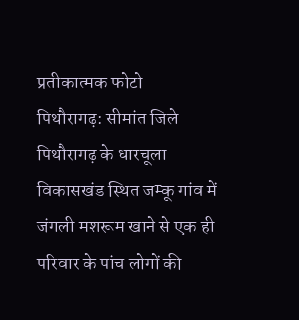प्रतीकात्मक फोटो
पिथौरागढ़: सीमांत जिले पिथौरागढ़ के धारचूला विकासखंड स्थित जम्कू गांव में जंगली मशरूम खाने से एक ही परिवार के पांच लोगों की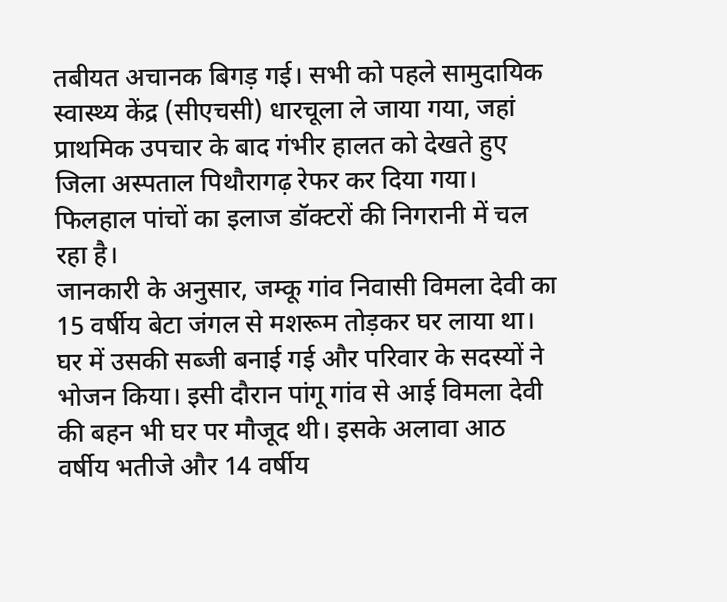तबीयत अचानक बिगड़ गई। सभी को पहले सामुदायिक स्वास्थ्य केंद्र (सीएचसी) धारचूला ले जाया गया, जहां प्राथमिक उपचार के बाद गंभीर हालत को देखते हुए जिला अस्पताल पिथौरागढ़ रेफर कर दिया गया। फिलहाल पांचों का इलाज डॉक्टरों की निगरानी में चल रहा है।
जानकारी के अनुसार, जम्कू गांव निवासी विमला देवी का 15 वर्षीय बेटा जंगल से मशरूम तोड़कर घर लाया था। घर में उसकी सब्जी बनाई गई और परिवार के सदस्यों ने भोजन किया। इसी दौरान पांगू गांव से आई विमला देवी की बहन भी घर पर मौजूद थी। इसके अलावा आठ वर्षीय भतीजे और 14 वर्षीय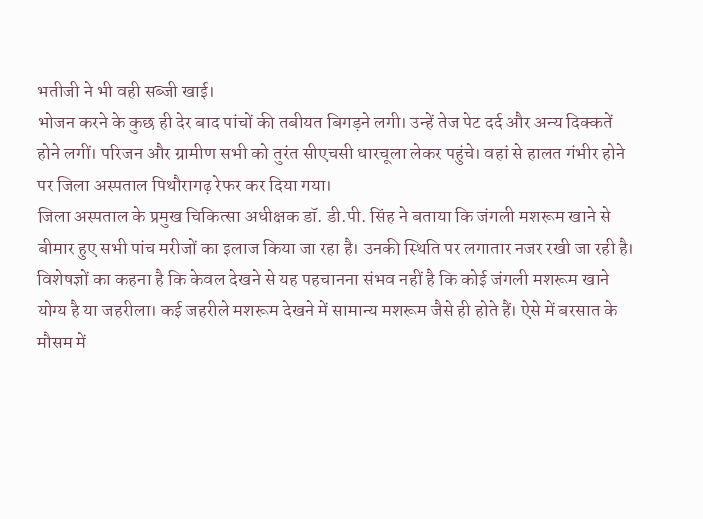भतीजी ने भी वही सब्जी खाई।
भोजन करने के कुछ ही देर बाद पांचों की तबीयत बिगड़ने लगी। उन्हें तेज पेट दर्द और अन्य दिक्कतें होने लगीं। परिजन और ग्रामीण सभी को तुरंत सीएचसी धारचूला लेकर पहुंचे। वहां से हालत गंभीर होने पर जिला अस्पताल पिथौरागढ़ रेफर कर दिया गया।
जिला अस्पताल के प्रमुख चिकित्सा अधीक्षक डॉ. डी.पी. सिंह ने बताया कि जंगली मशरूम खाने से बीमार हुए सभी पांच मरीजों का इलाज किया जा रहा है। उनकी स्थिति पर लगातार नजर रखी जा रही है।
विशेषज्ञों का कहना है कि केवल देखने से यह पहचानना संभव नहीं है कि कोई जंगली मशरूम खाने योग्य है या जहरीला। कई जहरीले मशरूम देखने में सामान्य मशरूम जैसे ही होते हैं। ऐसे में बरसात के मौसम में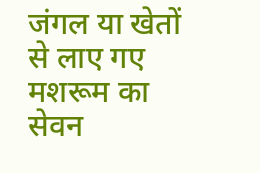जंगल या खेतों से लाए गए मशरूम का सेवन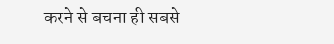करने से बचना ही सबसे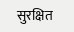सुरक्षित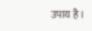उपाय है।